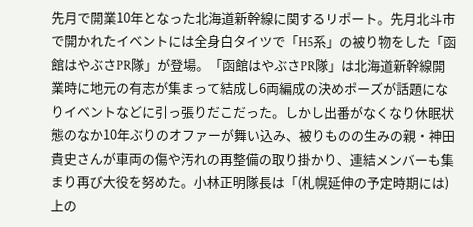先月で開業10年となった北海道新幹線に関するリポート。先月北斗市で開かれたイベントには全身白タイツで「H5系」の被り物をした「函館はやぶさPR隊」が登場。「函館はやぶさPR隊」は北海道新幹線開業時に地元の有志が集まって結成し6両編成の決めポーズが話題になりイベントなどに引っ張りだこだった。しかし出番がなくなり休眠状態のなか10年ぶりのオファーが舞い込み、被りものの生みの親・神田貴史さんが車両の傷や汚れの再整備の取り掛かり、連結メンバーも集まり再び大役を努めた。小林正明隊長は「(札幌延伸の予定時期には)上の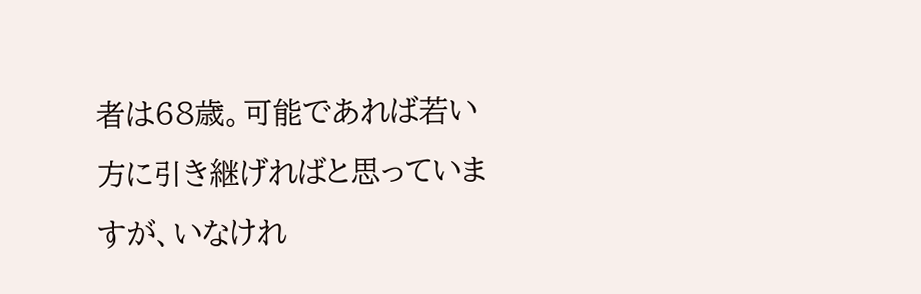者は68歳。可能であれば若い方に引き継げればと思っていますが、いなけれ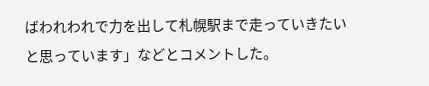ばわれわれで力を出して札幌駅まで走っていきたいと思っています」などとコメントした。